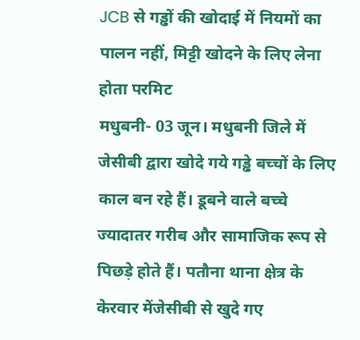JCB से गड्ढों की खोदाई में नियमों का पालन नहीं, मिट्टी खोदने के लिए लेना होता परमिट
मधुबनी- 03 जून। मधुबनी जिले में जेसीबी द्वारा खोदे गये गड्ढे बच्चों के लिए काल बन रहे हैं। डूबने वाले बच्चे ज्यादातर गरीब और सामाजिक रूप से पिछड़े होते हैं। पतौना थाना क्षेत्र के केरवार मेंजेसीबी से खुदे गए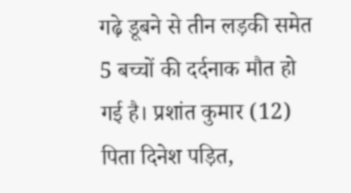गढ़े डूबने से तीन लड़की समेत 5 बच्चों की दर्दनाक मौत हो गई है। प्रशांत कुमार (12) पिता दिनेश पड़ित,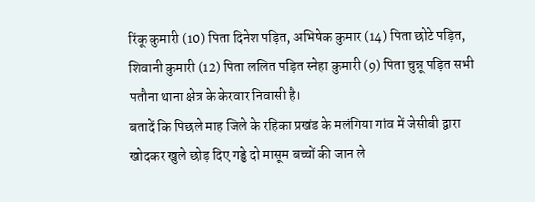रिंकू कुमारी (10) पिता दिनेश पड़ित, अभिषेक कुमार (14) पिता छोटे पड़ित, शिवानी कुमारी (12) पिता ललित पड़ित स्नेहा कुमारी (9) पिता चुन्नू पड़ित सभी पतौना थाना क्षेत्र के केरवार निवासी है।
बतादें कि पिछले माह जिले के रहिका प्रखंड के मलंगिया गांव में जेसीबी द्वारा खोदकर खुले छोड़ दिए गड्ढे दो मासूम बच्चों की जान ले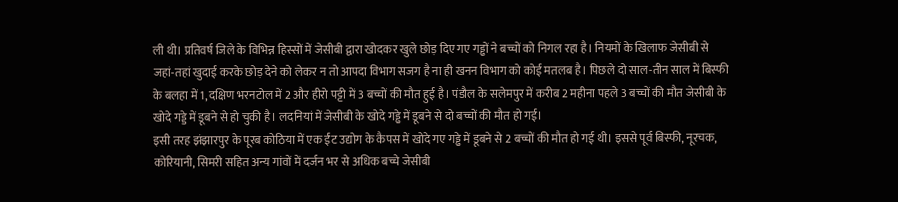ली थी। प्रतिवर्ष जिले के विभिन्न हिस्सों में जेसीबी द्वारा खोदकर खुले छोड़ दिए गए गड्ढों ने बच्चों को निगल रहा है। नियमों के खिलाफ जेसीबी से जहां-तहां खुदाई करके छोड़ देने को लेकर न तो आपदा विभाग सजग है ना ही खनन विभाग को कोई मतलब है। पिछले दो साल-तीन साल में बिस्फी के बलहा में 1, दक्षिण भरनटोल में 2 और हीरो पट्टी में 3 बच्चों की मौत हुई है। पंडौल के सलेमपुर में करीब 2 महीना पहले 3 बच्चों की मौत जेसीबी के खोदे गड्डे में डूबने से हो चुकी है। लदनियां में जेसीबी के खोदे गड्ढे में डूबने से दो बच्चों की मौत हो गई।
इसी तरह झंझारपुर के पूरब कोठिया में एक ईंट उद्योग के कैपस में खोदे गए गड्ढे में डूबने से 2 बच्चों की मौत हो गई थी। इससे पूर्व बिस्फी, नूरचक, कोरियानी, सिमरी सहित अन्य गांवों में दर्जन भर से अधिक बच्चे जेसीबी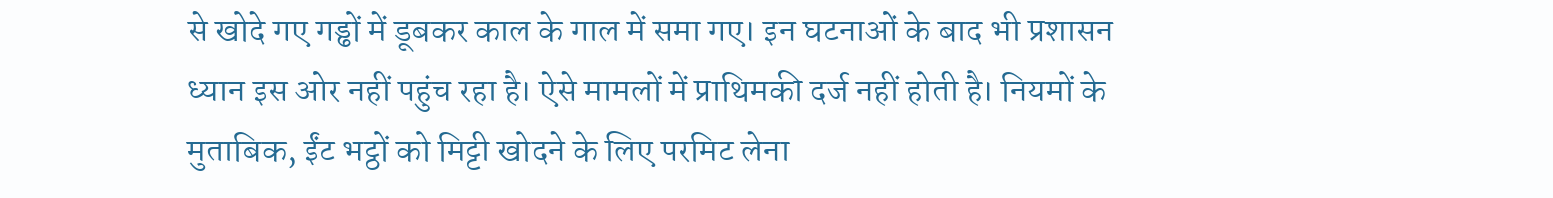से खोदे गए गड्ढों में डूबकर काल के गाल में समा गए। इन घटनाओं के बाद भी प्रशासन ध्यान इस ओर नहीं पहुंच रहा है। ऐसे मामलों में प्राथिमकी दर्ज नहीं होती है। नियमों के मुताबिक, ईंट भट्ठों को मिट्टी खोदने के लिए परमिट लेना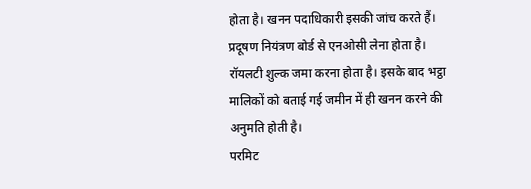होता है। खनन पदाधिकारी इसकी जांच करते हैं। प्रदूषण नियंत्रण बोर्ड से एनओसी लेना होता है। रॉयलटी शुल्क जमा करना होता है। इसके बाद भट्ठा मालिकों को बताई गई जमीन में ही खनन करने की अनुमति होती है।
परमिट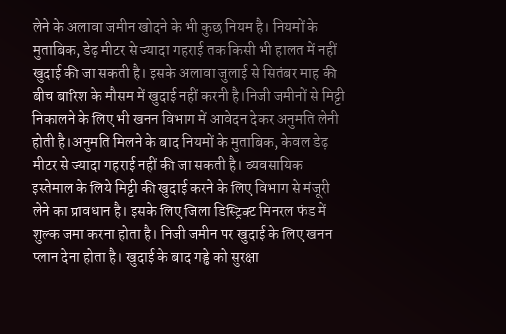लेने के अलावा जमीन खोदने के भी कुछ नियम है। नियमों के मुताबिक, डेढ़ मीटर से ज्यादा गहराई तक किसी भी हालत में नहीं खुदाई की जा सकती है। इसके अलावा जुलाई से सितंबर माह की बीच बारिश के मौसम में खुदाई नहीं करनी है।निजी जमीनों से मिट्टी निकालने के लिए भी खनन विभाग में आवेदन देकर अनुमति लेनी होती है।अनुमति मिलने के बाद नियमों के मुताबिक, केवल डेढ़ मीटर से ज्यादा गहराई नहीं की जा सकती है। व्यवसायिक इस्तेमाल के लिये मिट्टी की खुदाई करने के लिए विभाग से मंजूरी लेने का प्रावधान है। इसके लिए जिला डिस्ट्रिक्ट मिनरल फंड में शुल्क जमा करना होता है। निजी जमीन पर खुदाई के लिए खनन प्लान देना होता है। खुदाई के बाद गड्ढे को सुरक्षा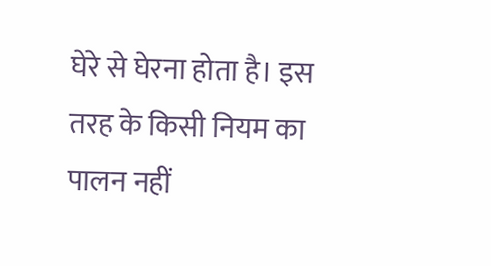घेरे से घेरना होता है। इस तरह के किसी नियम का पालन नहीं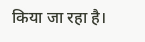किया जा रहा है।